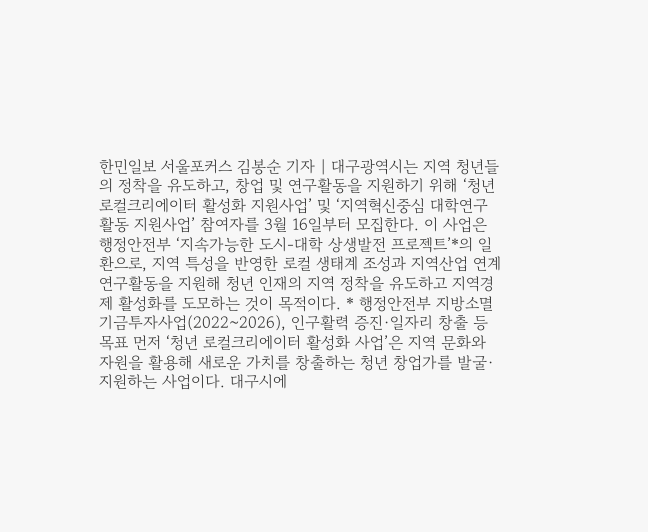한민일보 서울포커스 김봉순 기자 | 대구광역시는 지역 청년들의 정착을 유도하고, 창업 및 연구활동을 지원하기 위해 ‘청년 로컬크리에이터 활성화 지원사업’ 및 ‘지역혁신중심 대학연구활동 지원사업’ 참여자를 3월 16일부터 모집한다. 이 사업은 행정안전부 ‘지속가능한 도시-대학 상생발전 프로젝트’*의 일환으로, 지역 특성을 반영한 로컬 생태계 조성과 지역산업 연계 연구활동을 지원해 청년 인재의 지역 정착을 유도하고 지역경제 활성화를 도모하는 것이 목적이다. * 행정안전부 지방소멸기금투자사업(2022~2026), 인구활력 증진·일자리 창출 등 목표 먼저 ‘청년 로컬크리에이터 활성화 사업’은 지역 문화와 자원을 활용해 새로운 가치를 창출하는 청년 창업가를 발굴·지원하는 사업이다. 대구시에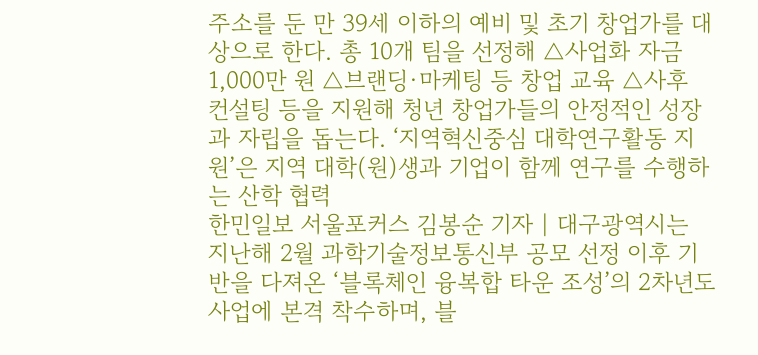주소를 둔 만 39세 이하의 예비 및 초기 창업가를 대상으로 한다. 총 10개 팀을 선정해 △사업화 자금 1,000만 원 △브랜딩·마케팅 등 창업 교육 △사후 컨설팅 등을 지원해 청년 창업가들의 안정적인 성장과 자립을 돕는다. ‘지역혁신중심 대학연구활동 지원’은 지역 대학(원)생과 기업이 함께 연구를 수행하는 산학 협력
한민일보 서울포커스 김봉순 기자 | 대구광역시는 지난해 2월 과학기술정보통신부 공모 선정 이후 기반을 다져온 ‘블록체인 융복합 타운 조성’의 2차년도 사업에 본격 착수하며, 블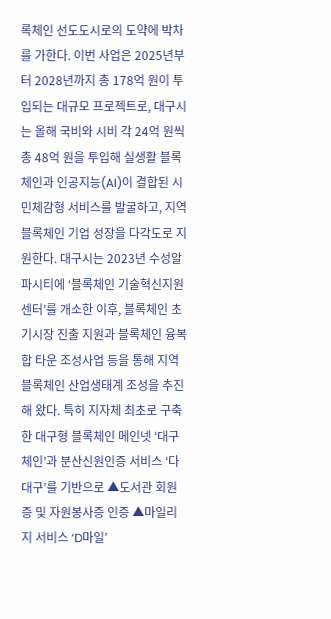록체인 선도도시로의 도약에 박차를 가한다. 이번 사업은 2025년부터 2028년까지 총 178억 원이 투입되는 대규모 프로젝트로, 대구시는 올해 국비와 시비 각 24억 원씩 총 48억 원을 투입해 실생활 블록체인과 인공지능(AI)이 결합된 시민체감형 서비스를 발굴하고, 지역 블록체인 기업 성장을 다각도로 지원한다. 대구시는 2023년 수성알파시티에 ‘블록체인 기술혁신지원센터’를 개소한 이후, 블록체인 초기시장 진출 지원과 블록체인 융복합 타운 조성사업 등을 통해 지역 블록체인 산업생태계 조성을 추진해 왔다. 특히 지자체 최초로 구축한 대구형 블록체인 메인넷 ‘대구체인’과 분산신원인증 서비스 ‘다대구’를 기반으로 ▲도서관 회원증 및 자원봉사증 인증 ▲마일리지 서비스 ‘D마일’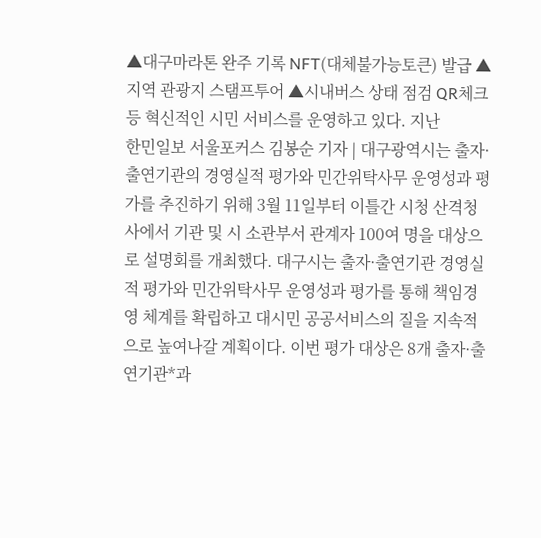▲대구마라톤 완주 기록 NFT(대체불가능토큰) 발급 ▲지역 관광지 스탬프투어 ▲시내버스 상태 점검 QR체크 등 혁신적인 시민 서비스를 운영하고 있다. 지난
한민일보 서울포커스 김봉순 기자 | 대구광역시는 출자·출연기관의 경영실적 평가와 민간위탁사무 운영성과 평가를 추진하기 위해 3월 11일부터 이틀간 시청 산격청사에서 기관 및 시 소관부서 관계자 100여 명을 대상으로 설명회를 개최했다. 대구시는 출자·출연기관 경영실적 평가와 민간위탁사무 운영성과 평가를 통해 책임경영 체계를 확립하고 대시민 공공서비스의 질을 지속적으로 높여나갈 계획이다. 이번 평가 대상은 8개 출자·출연기관*과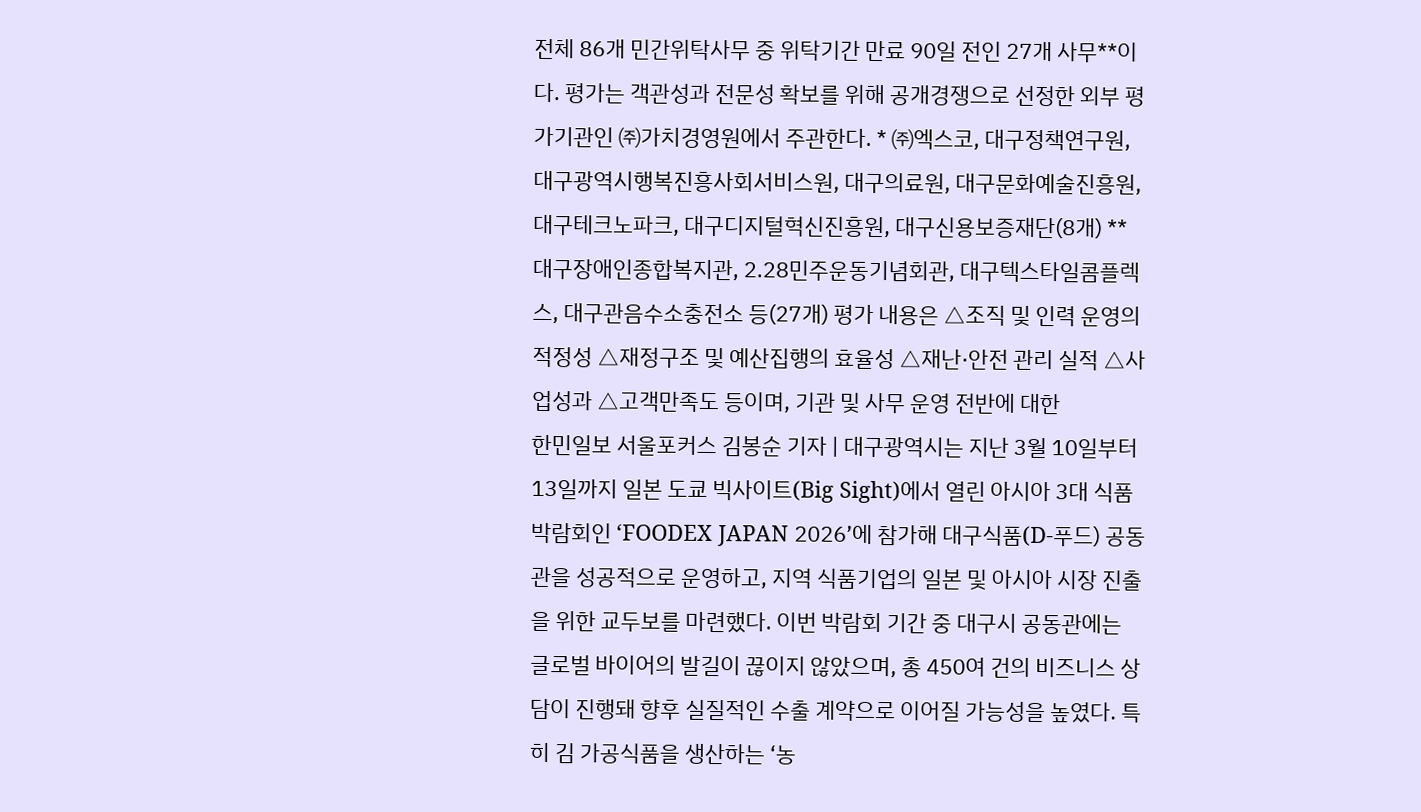전체 86개 민간위탁사무 중 위탁기간 만료 90일 전인 27개 사무**이다. 평가는 객관성과 전문성 확보를 위해 공개경쟁으로 선정한 외부 평가기관인 ㈜가치경영원에서 주관한다. * ㈜엑스코, 대구정책연구원, 대구광역시행복진흥사회서비스원, 대구의료원, 대구문화예술진흥원, 대구테크노파크, 대구디지털혁신진흥원, 대구신용보증재단(8개) ** 대구장애인종합복지관, 2.28민주운동기념회관, 대구텍스타일콤플렉스, 대구관음수소충전소 등(27개) 평가 내용은 △조직 및 인력 운영의 적정성 △재정구조 및 예산집행의 효율성 △재난·안전 관리 실적 △사업성과 △고객만족도 등이며, 기관 및 사무 운영 전반에 대한
한민일보 서울포커스 김봉순 기자 | 대구광역시는 지난 3월 10일부터 13일까지 일본 도쿄 빅사이트(Big Sight)에서 열린 아시아 3대 식품박람회인 ‘FOODEX JAPAN 2026’에 참가해 대구식품(D-푸드) 공동관을 성공적으로 운영하고, 지역 식품기업의 일본 및 아시아 시장 진출을 위한 교두보를 마련했다. 이번 박람회 기간 중 대구시 공동관에는 글로벌 바이어의 발길이 끊이지 않았으며, 총 450여 건의 비즈니스 상담이 진행돼 향후 실질적인 수출 계약으로 이어질 가능성을 높였다. 특히 김 가공식품을 생산하는 ‘농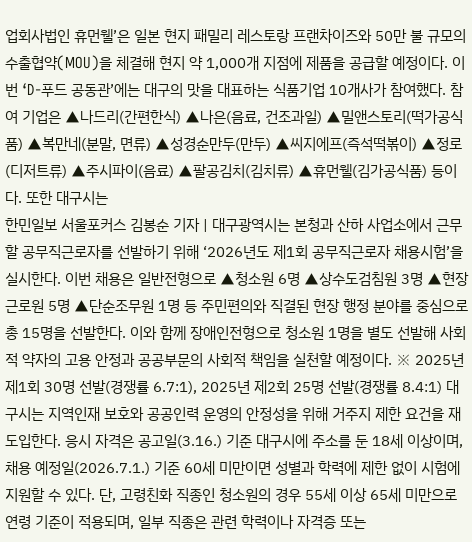업회사법인 휴먼웰’은 일본 현지 패밀리 레스토랑 프랜차이즈와 50만 불 규모의 수출협약(MOU)을 체결해 현지 약 1,000개 지점에 제품을 공급할 예정이다. 이번 ‘D-푸드 공동관’에는 대구의 맛을 대표하는 식품기업 10개사가 참여했다. 참여 기업은 ▲나드리(간편한식) ▲나은(음료, 건조과일) ▲밀앤스토리(떡가공식품) ▲복만네(분말, 면류) ▲성경순만두(만두) ▲씨지에프(즉석떡볶이) ▲정로(디저트류) ▲주시파이(음료) ▲팔공김치(김치류) ▲휴먼웰(김가공식품) 등이다. 또한 대구시는
한민일보 서울포커스 김봉순 기자 | 대구광역시는 본청과 산하 사업소에서 근무할 공무직근로자를 선발하기 위해 ‘2026년도 제1회 공무직근로자 채용시험’을 실시한다. 이번 채용은 일반전형으로 ▲청소원 6명 ▲상수도검침원 3명 ▲현장근로원 5명 ▲단순조무원 1명 등 주민편의와 직결된 현장 행정 분야를 중심으로 총 15명을 선발한다. 이와 함께 장애인전형으로 청소원 1명을 별도 선발해 사회적 약자의 고용 안정과 공공부문의 사회적 책임을 실천할 예정이다. ※ 2025년 제1회 30명 선발(경쟁률 6.7:1), 2025년 제2회 25명 선발(경쟁률 8.4:1) 대구시는 지역인재 보호와 공공인력 운영의 안정성을 위해 거주지 제한 요건을 재도입한다. 응시 자격은 공고일(3.16.) 기준 대구시에 주소를 둔 18세 이상이며, 채용 예정일(2026.7.1.) 기준 60세 미만이면 성별과 학력에 제한 없이 시험에 지원할 수 있다. 단, 고령친화 직종인 청소원의 경우 55세 이상 65세 미만으로 연령 기준이 적용되며, 일부 직종은 관련 학력이나 자격증 또는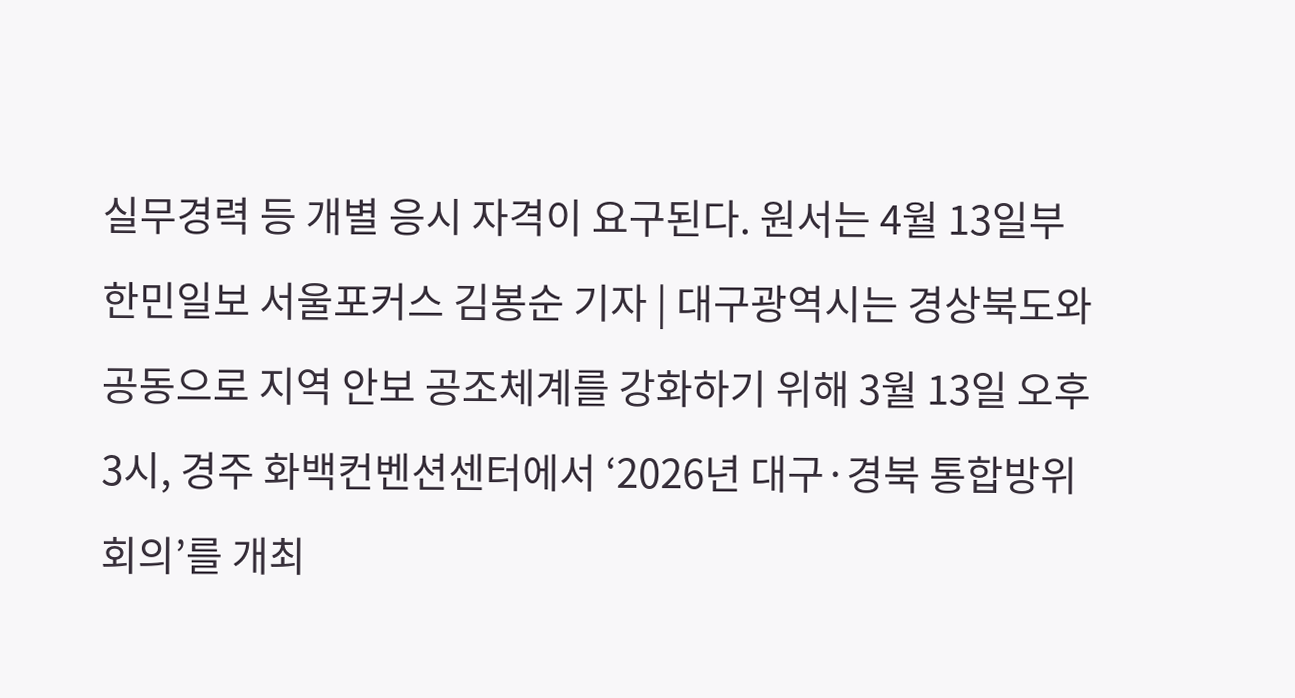실무경력 등 개별 응시 자격이 요구된다. 원서는 4월 13일부
한민일보 서울포커스 김봉순 기자 | 대구광역시는 경상북도와 공동으로 지역 안보 공조체계를 강화하기 위해 3월 13일 오후 3시, 경주 화백컨벤션센터에서 ‘2026년 대구·경북 통합방위회의’를 개최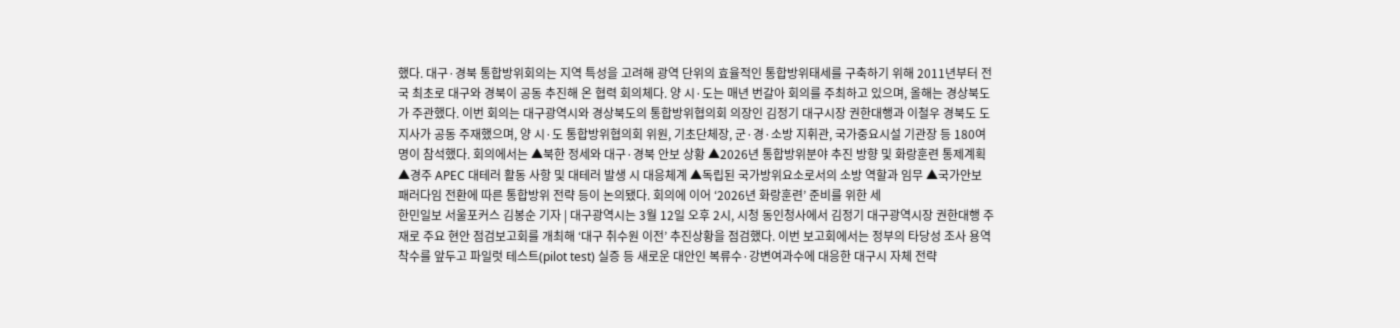했다. 대구·경북 통합방위회의는 지역 특성을 고려해 광역 단위의 효율적인 통합방위태세를 구축하기 위해 2011년부터 전국 최초로 대구와 경북이 공동 추진해 온 협력 회의체다. 양 시·도는 매년 번갈아 회의를 주최하고 있으며, 올해는 경상북도가 주관했다. 이번 회의는 대구광역시와 경상북도의 통합방위협의회 의장인 김정기 대구시장 권한대행과 이철우 경북도 도지사가 공동 주재했으며, 양 시·도 통합방위협의회 위원, 기초단체장, 군·경·소방 지휘관, 국가중요시설 기관장 등 180여 명이 참석했다. 회의에서는 ▲북한 정세와 대구·경북 안보 상황 ▲2026년 통합방위분야 추진 방향 및 화랑훈련 통제계획 ▲경주 APEC 대테러 활동 사항 및 대테러 발생 시 대응체계 ▲독립된 국가방위요소로서의 소방 역할과 임무 ▲국가안보 패러다임 전환에 따른 통합방위 전략 등이 논의됐다. 회의에 이어 ‘2026년 화랑훈련’ 준비를 위한 세
한민일보 서울포커스 김봉순 기자 | 대구광역시는 3월 12일 오후 2시, 시청 동인청사에서 김정기 대구광역시장 권한대행 주재로 주요 현안 점검보고회를 개최해 ‘대구 취수원 이전’ 추진상황을 점검했다. 이번 보고회에서는 정부의 타당성 조사 용역 착수를 앞두고 파일럿 테스트(pilot test) 실증 등 새로운 대안인 복류수·강변여과수에 대응한 대구시 자체 전략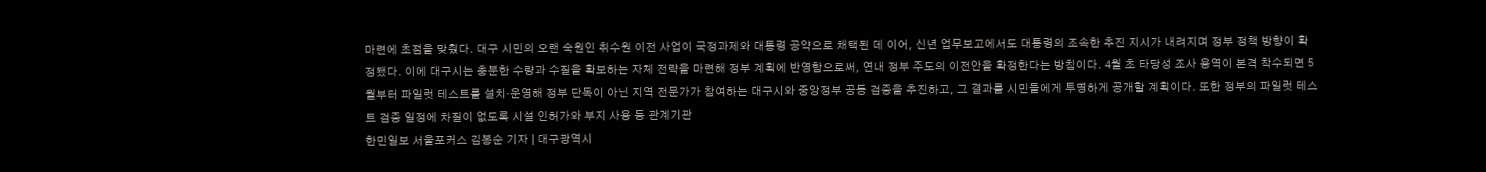마련에 초점을 맞췄다. 대구 시민의 오랜 숙원인 취수원 이전 사업이 국정과제와 대통령 공약으로 채택된 데 이어, 신년 업무보고에서도 대통령의 조속한 추진 지시가 내려지며 정부 정책 방향이 확정됐다. 이에 대구시는 충분한 수량과 수질을 확보하는 자체 전략을 마련해 정부 계획에 반영함으로써, 연내 정부 주도의 이전안을 확정한다는 방침이다. 4월 초 타당성 조사 용역이 본격 착수되면 5월부터 파일럿 테스트를 설치·운영해 정부 단독이 아닌 지역 전문가가 참여하는 대구시와 중앙정부 공동 검증을 추진하고, 그 결과를 시민들에게 투명하게 공개할 계획이다. 또한 정부의 파일럿 테스트 검증 일정에 차질이 없도록 시설 인허가와 부지 사용 등 관계기관
한민일보 서울포커스 김봉순 기자 | 대구광역시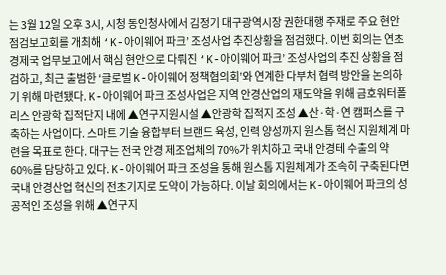는 3월 12일 오후 3시, 시청 동인청사에서 김정기 대구광역시장 권한대행 주재로 주요 현안 점검보고회를 개최해 ‘K-아이웨어 파크’ 조성사업 추진상황을 점검했다. 이번 회의는 연초 경제국 업무보고에서 핵심 현안으로 다뤄진 ‘K-아이웨어 파크’ 조성사업의 추진 상황을 점검하고, 최근 출범한 ‘글로벌 K-아이웨어 정책협의회’와 연계한 다부처 협력 방안을 논의하기 위해 마련됐다. K-아이웨어 파크 조성사업은 지역 안경산업의 재도약을 위해 금호워터폴리스 안광학 집적단지 내에 ▲연구지원시설 ▲안광학 집적지 조성 ▲산·학·연 캠퍼스를 구축하는 사업이다. 스마트 기술 융합부터 브랜드 육성, 인력 양성까지 원스톱 혁신 지원체계 마련을 목표로 한다. 대구는 전국 안경 제조업체의 70%가 위치하고 국내 안경테 수출의 약 60%를 담당하고 있다. K-아이웨어 파크 조성을 통해 원스톱 지원체계가 조속히 구축된다면 국내 안경산업 혁신의 전초기지로 도약이 가능하다. 이날 회의에서는 K-아이웨어 파크의 성공적인 조성을 위해 ▲연구지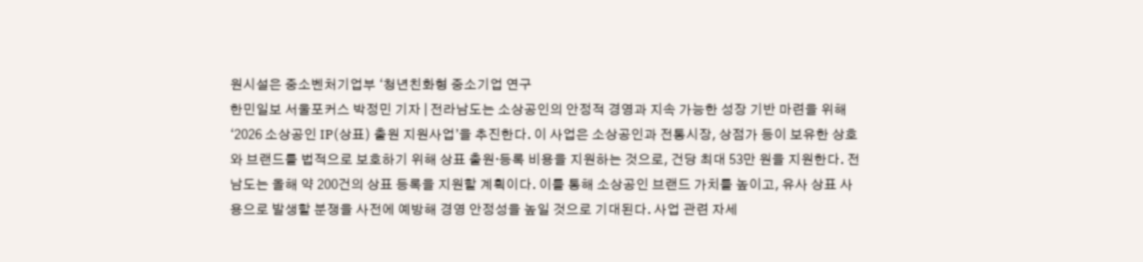원시설은 중소벤처기업부 ‘청년친화형 중소기업 연구
한민일보 서울포커스 박정민 기자 | 전라남도는 소상공인의 안정적 경영과 지속 가능한 성장 기반 마련을 위해 ‘2026 소상공인 IP(상표) 출원 지원사업’을 추진한다. 이 사업은 소상공인과 전통시장, 상점가 등이 보유한 상호와 브랜드를 법적으로 보호하기 위해 상표 출원·등록 비용을 지원하는 것으로, 건당 최대 53만 원을 지원한다. 전남도는 올해 약 200건의 상표 등록을 지원할 계획이다. 이를 통해 소상공인 브랜드 가치를 높이고, 유사 상표 사용으로 발생할 분쟁을 사전에 예방해 경영 안정성을 높일 것으로 기대된다. 사업 관련 자세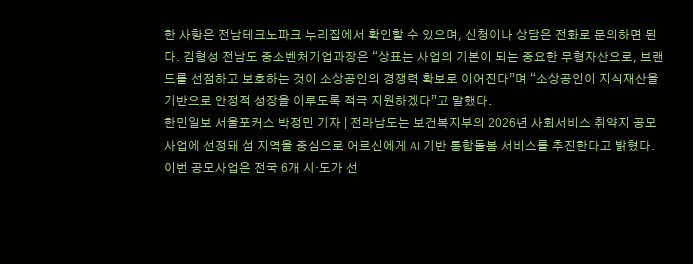한 사항은 전남테크노파크 누리집에서 확인할 수 있으며, 신청이나 상담은 전화로 문의하면 된다. 김형성 전남도 중소벤처기업과장은 “상표는 사업의 기본이 되는 중요한 무형자산으로, 브랜드를 선점하고 보호하는 것이 소상공인의 경쟁력 확보로 이어진다”며 “소상공인이 지식재산을 기반으로 안정적 성장을 이루도록 적극 지원하겠다”고 말했다.
한민일보 서울포커스 박정민 기자 | 전라남도는 보건복지부의 2026년 사회서비스 취약지 공모사업에 선정돼 섬 지역을 중심으로 어르신에게 AI 기반 통합돌봄 서비스를 추진한다고 밝혔다. 이번 공모사업은 전국 6개 시·도가 선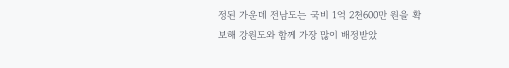정된 가운데 전남도는 국비 1억 2천600만 원을 확보해 강원도와 함께 가장 많이 배정받았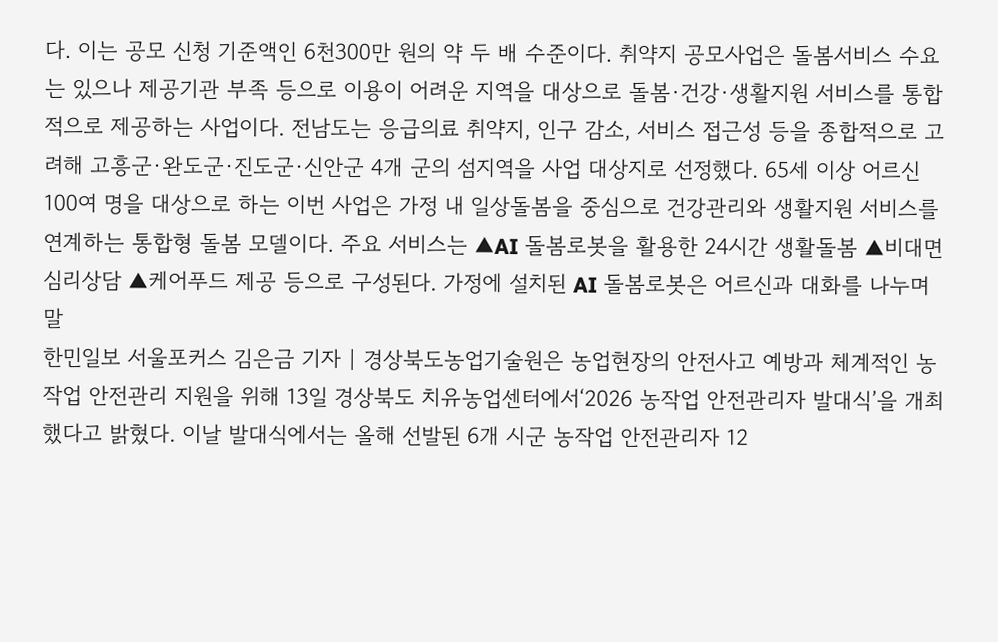다. 이는 공모 신청 기준액인 6천300만 원의 약 두 배 수준이다. 취약지 공모사업은 돌봄서비스 수요는 있으나 제공기관 부족 등으로 이용이 어려운 지역을 대상으로 돌봄·건강·생활지원 서비스를 통합적으로 제공하는 사업이다. 전남도는 응급의료 취약지, 인구 감소, 서비스 접근성 등을 종합적으로 고려해 고흥군·완도군·진도군·신안군 4개 군의 섬지역을 사업 대상지로 선정했다. 65세 이상 어르신 100여 명을 대상으로 하는 이번 사업은 가정 내 일상돌봄을 중심으로 건강관리와 생활지원 서비스를 연계하는 통합형 돌봄 모델이다. 주요 서비스는 ▲AI 돌봄로봇을 활용한 24시간 생활돌봄 ▲비대면 심리상담 ▲케어푸드 제공 등으로 구성된다. 가정에 설치된 AI 돌봄로봇은 어르신과 대화를 나누며 말
한민일보 서울포커스 김은금 기자 | 경상북도농업기술원은 농업현장의 안전사고 예방과 체계적인 농작업 안전관리 지원을 위해 13일 경상북도 치유농업센터에서‘2026 농작업 안전관리자 발대식’을 개최했다고 밝혔다. 이날 발대식에서는 올해 선발된 6개 시군 농작업 안전관리자 12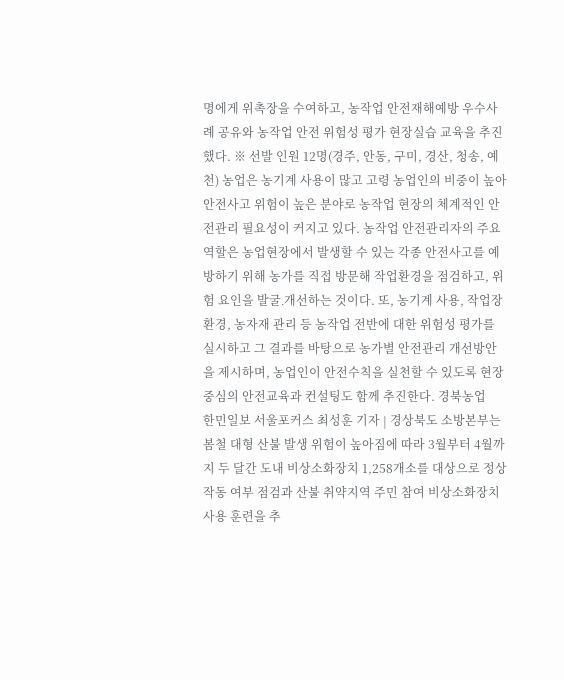명에게 위촉장을 수여하고, 농작업 안전재해예방 우수사례 공유와 농작업 안전 위험성 평가 현장실습 교육을 추진했다. ※ 선발 인원 12명(경주, 안동, 구미, 경산, 청송, 예천) 농업은 농기계 사용이 많고 고령 농업인의 비중이 높아 안전사고 위험이 높은 분야로 농작업 현장의 체계적인 안전관리 필요성이 커지고 있다. 농작업 안전관리자의 주요 역할은 농업현장에서 발생할 수 있는 각종 안전사고를 예방하기 위해 농가를 직접 방문해 작업환경을 점검하고, 위험 요인을 발굴․개선하는 것이다. 또, 농기계 사용, 작업장 환경, 농자재 관리 등 농작업 전반에 대한 위험성 평가를 실시하고 그 결과를 바탕으로 농가별 안전관리 개선방안을 제시하며, 농업인이 안전수칙을 실천할 수 있도록 현장 중심의 안전교육과 컨설팅도 함께 추진한다. 경북농업
한민일보 서울포커스 최성훈 기자 | 경상북도 소방본부는 봄철 대형 산불 발생 위험이 높아짐에 따라 3월부터 4월까지 두 달간 도내 비상소화장치 1,258개소를 대상으로 정상 작동 여부 점검과 산불 취약지역 주민 참여 비상소화장치 사용 훈련을 추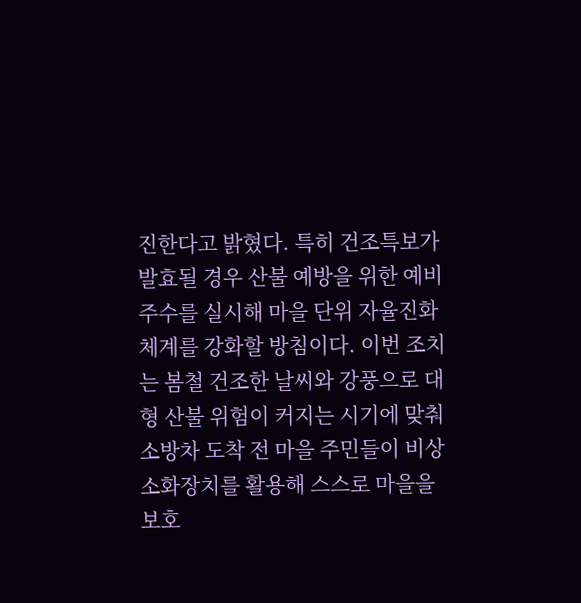진한다고 밝혔다. 특히 건조특보가 발효될 경우 산불 예방을 위한 예비주수를 실시해 마을 단위 자율진화체계를 강화할 방침이다. 이번 조치는 봄철 건조한 날씨와 강풍으로 대형 산불 위험이 커지는 시기에 맞춰 소방차 도착 전 마을 주민들이 비상소화장치를 활용해 스스로 마을을 보호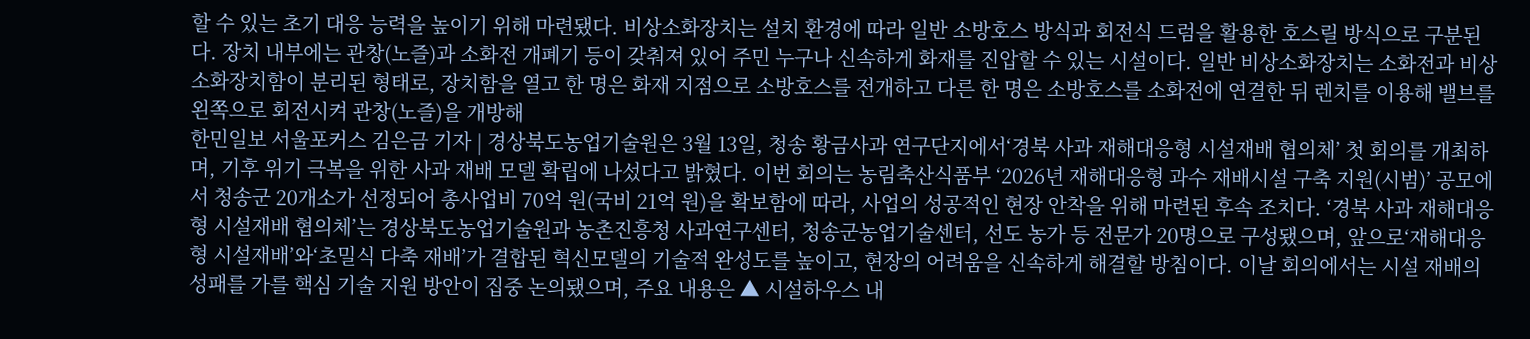할 수 있는 초기 대응 능력을 높이기 위해 마련됐다. 비상소화장치는 설치 환경에 따라 일반 소방호스 방식과 회전식 드럼을 활용한 호스릴 방식으로 구분된다. 장치 내부에는 관창(노즐)과 소화전 개폐기 등이 갖춰져 있어 주민 누구나 신속하게 화재를 진압할 수 있는 시설이다. 일반 비상소화장치는 소화전과 비상소화장치함이 분리된 형태로, 장치함을 열고 한 명은 화재 지점으로 소방호스를 전개하고 다른 한 명은 소방호스를 소화전에 연결한 뒤 렌치를 이용해 밸브를 왼쪽으로 회전시켜 관창(노즐)을 개방해
한민일보 서울포커스 김은금 기자 | 경상북도농업기술원은 3월 13일, 청송 황금사과 연구단지에서‘경북 사과 재해대응형 시설재배 협의체’ 첫 회의를 개최하며, 기후 위기 극복을 위한 사과 재배 모델 확립에 나섰다고 밝혔다. 이번 회의는 농림축산식품부 ‘2026년 재해대응형 과수 재배시설 구축 지원(시범)’ 공모에서 청송군 20개소가 선정되어 총사업비 70억 원(국비 21억 원)을 확보함에 따라, 사업의 성공적인 현장 안착을 위해 마련된 후속 조치다. ‘경북 사과 재해대응형 시설재배 협의체’는 경상북도농업기술원과 농촌진흥청 사과연구센터, 청송군농업기술센터, 선도 농가 등 전문가 20명으로 구성됐으며, 앞으로‘재해대응형 시설재배’와‘초밀식 다축 재배’가 결합된 혁신모델의 기술적 완성도를 높이고, 현장의 어려움을 신속하게 해결할 방침이다. 이날 회의에서는 시설 재배의 성패를 가를 핵심 기술 지원 방안이 집중 논의됐으며, 주요 내용은 ▲ 시설하우스 내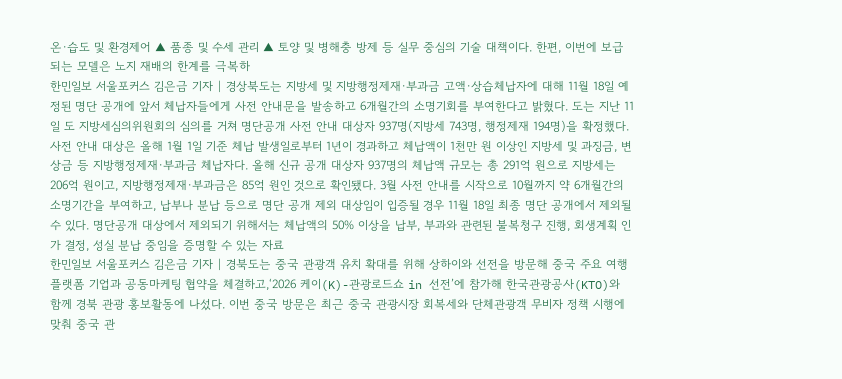온·습도 및 환경제어 ▲ 품종 및 수세 관리 ▲ 토양 및 병해충 방제 등 실무 중심의 기술 대책이다. 한편, 이번에 보급되는 모델은 노지 재배의 한계를 극복하
한민일보 서울포커스 김은금 기자 | 경상북도는 지방세 및 지방행정제재·부과금 고액·상습체납자에 대해 11월 18일 예정된 명단 공개에 앞서 체납자들에게 사전 안내문을 발송하고 6개월간의 소명기회를 부여한다고 밝혔다. 도는 지난 11일 도 지방세심의위원회의 심의를 거쳐 명단공개 사전 안내 대상자 937명(지방세 743명, 행정제재 194명)을 확정했다. 사전 안내 대상은 올해 1월 1일 기준 체납 발생일로부터 1년이 경과하고 체납액이 1천만 원 이상인 지방세 및 과징금, 변상금 등 지방행정제재·부과금 체납자다. 올해 신규 공개 대상자 937명의 체납액 규모는 총 291억 원으로 지방세는 206억 원이고, 지방행정제재·부과금은 85억 원인 것으로 확인됐다. 3월 사전 안내를 시작으로 10월까지 약 6개월간의 소명기간을 부여하고, 납부나 분납 등으로 명단 공개 제외 대상임이 입증될 경우 11월 18일 최종 명단 공개에서 제외될 수 있다. 명단공개 대상에서 제외되기 위해서는 체납액의 50% 이상을 납부, 부과와 관련된 불복청구 진행, 회생계획 인가 결정, 성실 분납 중임을 증명할 수 있는 자료
한민일보 서울포커스 김은금 기자 | 경북도는 중국 관광객 유치 확대를 위해 상하이와 선전을 방문해 중국 주요 여행플랫폼 기업과 공동마케팅 협약을 체결하고,‘2026 케이(K)-관광로드쇼 in 선전’에 참가해 한국관광공사(KTO)와 함께 경북 관광 홍보활동에 나섰다. 이번 중국 방문은 최근 중국 관광시장 회복세와 단체관광객 무비자 정책 시행에 맞춰 중국 관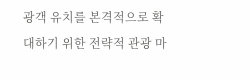광객 유치를 본격적으로 확대하기 위한 전략적 관광 마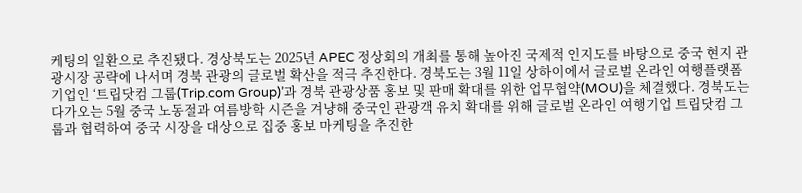케팅의 일환으로 추진됐다. 경상북도는 2025년 APEC 정상회의 개최를 통해 높아진 국제적 인지도를 바탕으로 중국 현지 관광시장 공략에 나서며 경북 관광의 글로벌 확산을 적극 추진한다. 경북도는 3월 11일 상하이에서 글로벌 온라인 여행플랫폼 기업인 ‘트립닷컴 그룹(Trip.com Group)’과 경북 관광상품 홍보 및 판매 확대를 위한 업무협약(MOU)을 체결했다. 경북도는 다가오는 5월 중국 노동절과 여름방학 시즌을 겨냥해 중국인 관광객 유치 확대를 위해 글로벌 온라인 여행기업 트립닷컴 그룹과 협력하여 중국 시장을 대상으로 집중 홍보 마케팅을 추진한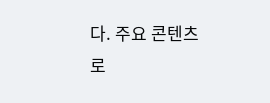다. 주요 콘텐츠로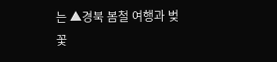는 ▲경북 봄철 여행과 벚꽃